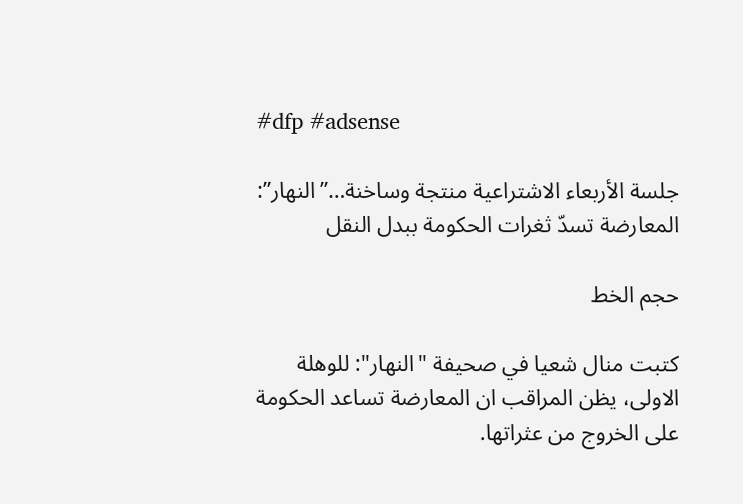#dfp #adsense

جلسة الأربعاء الاشتراعية منتجة وساخنة…”النهار”: المعارضة تسدّ ثغرات الحكومة ببدل النقل

حجم الخط

كتبت منال شعيا في صحيفة "النهار": للوهلة الاولى، يظن المراقب ان المعارضة تساعد الحكومة على الخروج من عثراتها.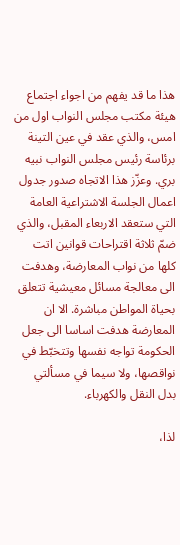هذا ما قد يفهم من اجواء اجتماع هيئة مكتب مجلس النواب اول من امس، والذي عقد في عين التينة برئاسة رئيس مجلس النواب نبيه بري. وعزّز هذا الاتجاه صدور جدول اعمال الجلسة الاشتراعية العامة التي ستعقد الاربعاء المقبل، والذي ضمّ ثلاثة اقتراحات قوانين اتت كلها من نواب المعارضة، وهدفت الى معالجة مسائل معيشية تتعلق بحياة المواطن مباشرة. الا ان المعارضة هدفت اساسا الى جعل الحكومة تواجه نفسها وتتخبّط في نواقصها، ولا سيما في مسألتي بدل النقل والكهرباء.

لذا،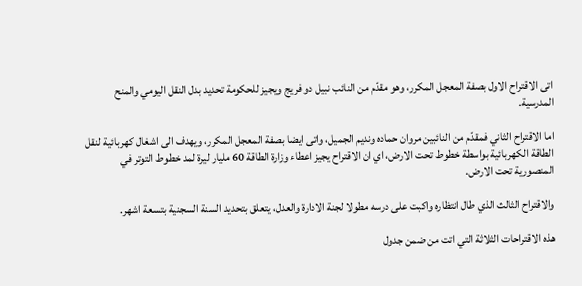اتى الاقتراح الاول بصفة المعجل المكرر، وهو مقدّم من النائب نبيل دو فريج ويجيز للحكومة تحديد بدل النقل اليومي والمنح المدرسية.

اما الاقتراح الثاني فمقدّم من النائبين مروان حماده ونديم الجميل، واتى ايضا بصفة المعجل المكرر، ويهدف الى اشغال كهربائية لنقل الطاقة الكهربائية بواسطة خطوط تحت الارض، اي ان الاقتراح يجيز اعطاء وزارة الطاقة 60 مليار ليرة لمد خطوط التوتر في المنصورية تحت الارض.

والاقتراح الثالث الذي طال انتظاره واكبت على درسه مطولا لجنة الادارة والعدل، يتعلق بتحديد السنة السجنية بتسعة اشهر.

هذه الاقتراحات الثلاثة التي اتت من ضمن جدول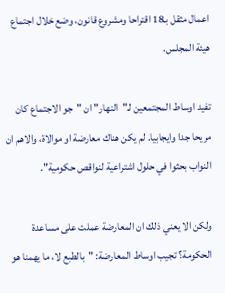اعمال مثقل بـ18 اقتراحا ومشروع قانون، وضع خلال اجتماع هيئة المجلس.

تفيد اوساط المجتمعين لـ"النهار" ان "جو الاجتماع كان مريحا جدا وايجابيا. لم يكن هناك معارضة او موالاة، والاهم ان النواب بحثوا في حلول اشتراعية لنواقص حكومية".

ولكن الا يعني ذلك ان المعارضة عملت على مساعدة الحكومة؟ تجيب اوساط المعارضة: "بالطبع لا، ما يهمنا هو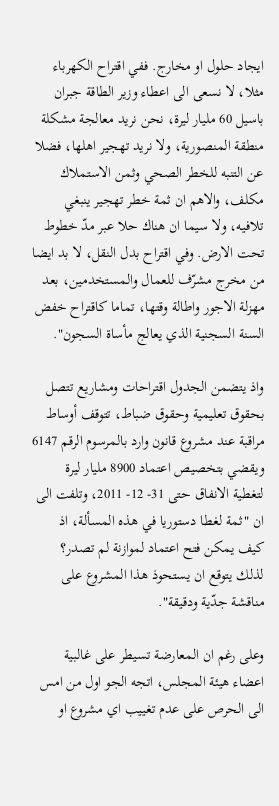ايجاد حلول او مخارج. ففي اقتراح الكهرباء مثلا، لا نسعى الى اعطاء وزير الطاقة جبران باسيل 60 مليار ليرة، نحن نريد معالجة مشكلة منطقة المنصورية، ولا نريد تهجير اهلها، فضلا عن التنبه للخطر الصحي وثمن الاستملاك مكلف، والاهم ان ثمة خطر تهجير ينبغي تلافيه، ولا سيما ان هناك حلا عبر مدّ خطوط تحت الارض. وفي اقتراح بدل النقل، لا بد ايضا من مخرج مشرّف للعمال والمستخدمين، بعد مهزلة الاجور واطالة وقتها، تماما كاقتراح خفض السنة السجنية الذي يعالج مأساة السجون".

واذ يتضمن الجدول اقتراحات ومشاريع تتصل بحقوق تعليمية وحقوق ضباط، تتوقف أوساط مراقبة عند مشروع قانون وارد بالمرسوم الرقم 6147 ويقضي بتخصيص اعتماد 8900 مليار ليرة لتغطية الانفاق حتى 31- 12- 2011، وتلفت الى ان "ثمة لغطا دستوريا في هذه المسألة، اذ كيف يمكن فتح اعتماد لموازنة لم تصدر؟ لذلك يتوقع ان يستحوذ هذا المشروع على مناقشة جدّية ودقيقة".

وعلى رغم ان المعارضة تسيطر على غالبية اعضاء هيئة المجلس، اتجه الجو اول من امس الى الحرص على عدم تغييب اي مشروع او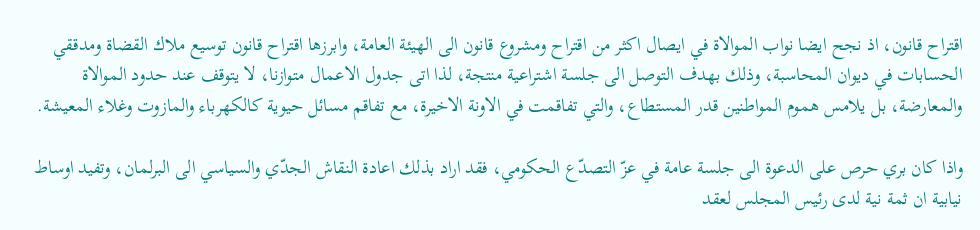اقتراح قانون، اذ نجح ايضا نواب الموالاة في ايصال اكثر من اقتراح ومشروع قانون الى الهيئة العامة، وابرزها اقتراح قانون توسيع ملاك القضاة ومدققي الحسابات في ديوان المحاسبة، وذلك بهدف التوصل الى جلسة اشتراعية منتجة، لذا اتى جدول الاعمال متوازنا، لا يتوقف عند حدود الموالاة والمعارضة، بل يلامس هموم المواطنين قدر المستطاع، والتي تفاقمت في الاونة الاخيرة، مع تفاقم مسائل حيوية كالكهرباء والمازوت وغلاء المعيشة.

واذا كان بري حرص على الدعوة الى جلسة عامة في عزّ التصدّع الحكومي، فقد اراد بذلك اعادة النقاش الجدّي والسياسي الى البرلمان، وتفيد اوساط نيابية ان ثمة نية لدى رئيس المجلس لعقد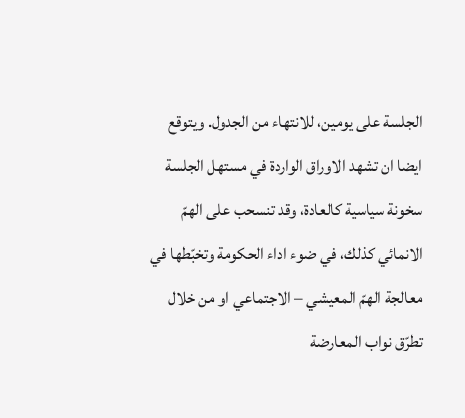الجلسة على يومين، للانتهاء من الجدول. ويتوقع ايضا ان تشهد الاوراق الواردة في مستهل الجلسة سخونة سياسية كالعادة، وقد تنسحب على الهمّ الانمائي كذلك، في ضوء اداء الحكومة وتخبّطها في معالجة الهمّ المعيشي – الاجتماعي او من خلال تطرّق نواب المعارضة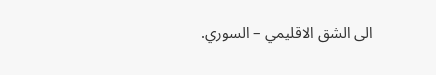الى الشق الاقليمي – السوري.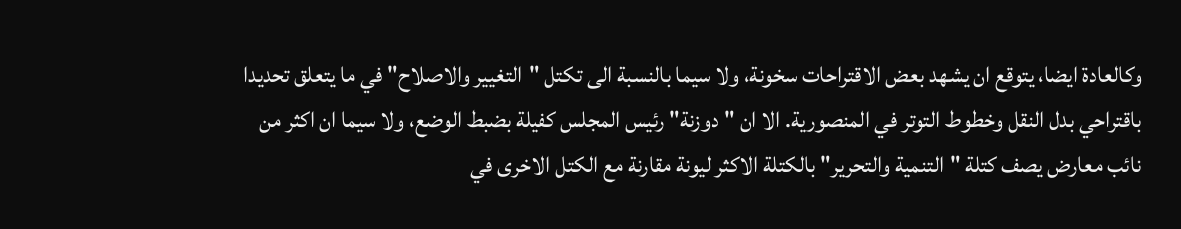وكالعادة ايضا، يتوقع ان يشهد بعض الاقتراحات سخونة، ولا سيما بالنسبة الى تكتل "التغيير والاصلاح" في ما يتعلق تحديدا باقتراحي بدل النقل وخطوط التوتر في المنصورية. الا ان "دوزنة" رئيس المجلس كفيلة بضبط الوضع، ولا سيما ان اكثر من نائب معارض يصف كتلة "التنمية والتحرير" بالكتلة الاكثر ليونة مقارنة مع الكتل الاخرى في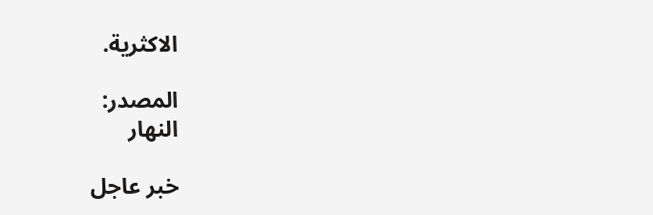الاكثرية.

المصدر:
النهار

خبر عاجل